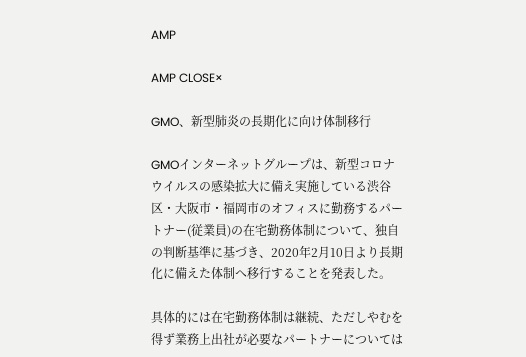AMP

AMP CLOSE×

GMO、新型肺炎の長期化に向け体制移行

GMOインターネットグループは、新型コロナウイルスの感染拡大に備え実施している渋谷区・大阪市・福岡市のオフィスに勤務するパートナー(従業員)の在宅勤務体制について、独自の判断基準に基づき、2020年2月10日より長期化に備えた体制へ移行することを発表した。

具体的には在宅勤務体制は継続、ただしやむを得ず業務上出社が必要なパートナーについては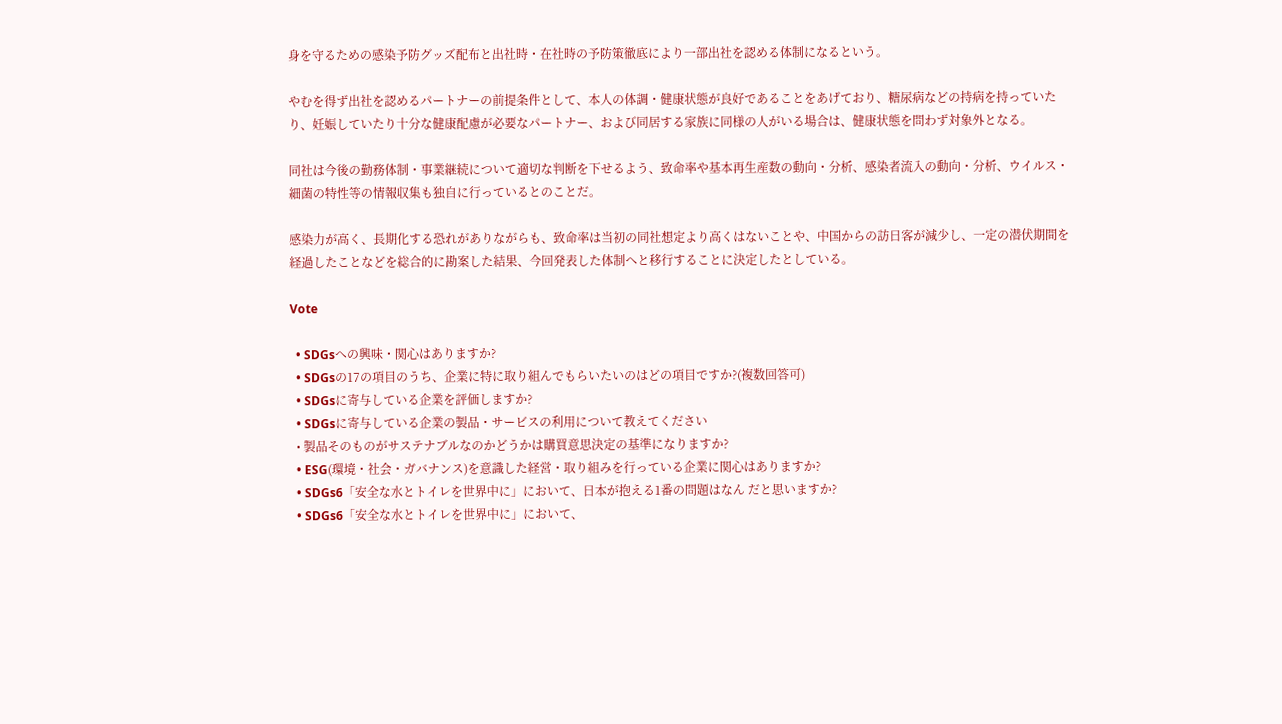身を守るための感染予防グッズ配布と出社時・在社時の予防策徹底により一部出社を認める体制になるという。

やむを得ず出社を認めるパートナーの前提条件として、本人の体調・健康状態が良好であることをあげており、糖尿病などの持病を持っていたり、妊娠していたり十分な健康配慮が必要なパートナー、および同居する家族に同様の人がいる場合は、健康状態を問わず対象外となる。

同社は今後の勤務体制・事業継続について適切な判断を下せるよう、致命率や基本再生産数の動向・分析、感染者流入の動向・分析、ウイルス・細菌の特性等の情報収集も独自に行っているとのことだ。

感染力が高く、長期化する恐れがありながらも、致命率は当初の同社想定より高くはないことや、中国からの訪日客が減少し、一定の潜伏期間を経過したことなどを総合的に勘案した結果、今回発表した体制へと移行することに決定したとしている。

Vote

  • SDGsへの興味・関心はありますか?
  • SDGsの17の項目のうち、企業に特に取り組んでもらいたいのはどの項目ですか?(複数回答可)
  • SDGsに寄与している企業を評価しますか?
  • SDGsに寄与している企業の製品・サービスの利用について教えてください
  • 製品そのものがサステナブルなのかどうかは購買意思決定の基準になりますか?
  • ESG(環境・社会・ガバナンス)を意識した経営・取り組みを行っている企業に関心はありますか?
  • SDGs6「安全な水とトイレを世界中に」において、日本が抱える1番の問題はなん だと思いますか?
  • SDGs6「安全な水とトイレを世界中に」において、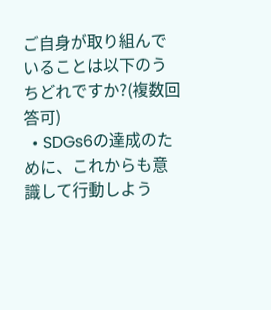ご自身が取り組んでいることは以下のうちどれですか?(複数回答可)
  • SDGs6の達成のために、これからも意識して行動しよう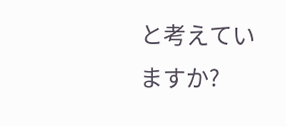と考えていますか?